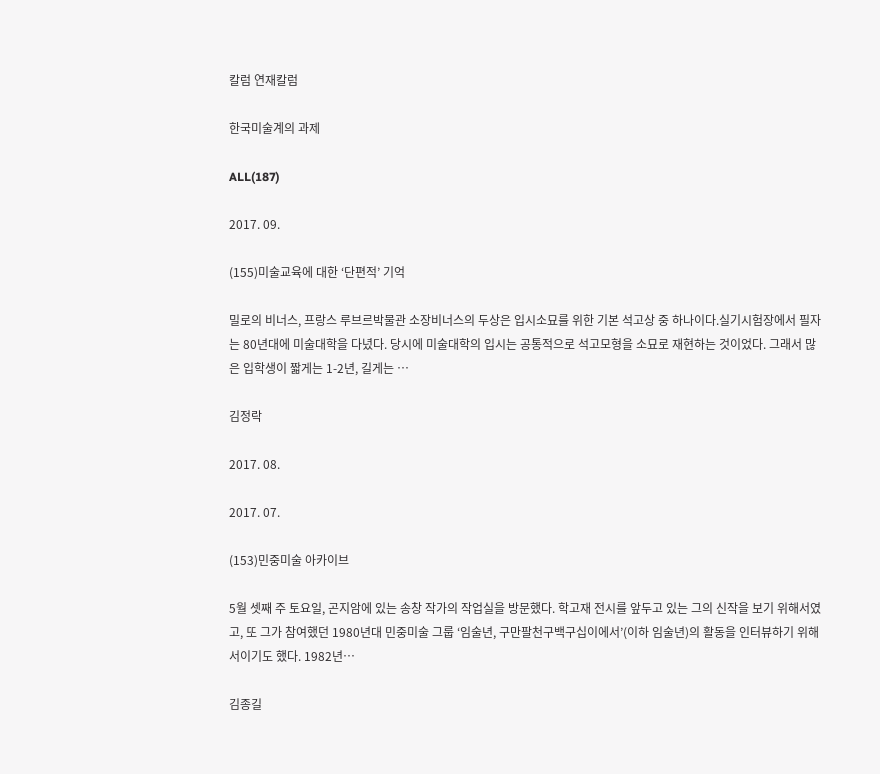칼럼 연재칼럼

한국미술계의 과제

ALL(187)

2017. 09.

(155)미술교육에 대한 ‘단편적’ 기억

밀로의 비너스, 프랑스 루브르박물관 소장비너스의 두상은 입시소묘를 위한 기본 석고상 중 하나이다.실기시험장에서 필자는 80년대에 미술대학을 다녔다. 당시에 미술대학의 입시는 공통적으로 석고모형을 소묘로 재현하는 것이었다. 그래서 많은 입학생이 짧게는 1-2년, 길게는 …

김정락

2017. 08.

2017. 07.

(153)민중미술 아카이브

5월 셋째 주 토요일, 곤지암에 있는 송창 작가의 작업실을 방문했다. 학고재 전시를 앞두고 있는 그의 신작을 보기 위해서였고, 또 그가 참여했던 1980년대 민중미술 그룹 ‘임술년, 구만팔천구백구십이에서’(이하 임술년)의 활동을 인터뷰하기 위해서이기도 했다. 1982년…

김종길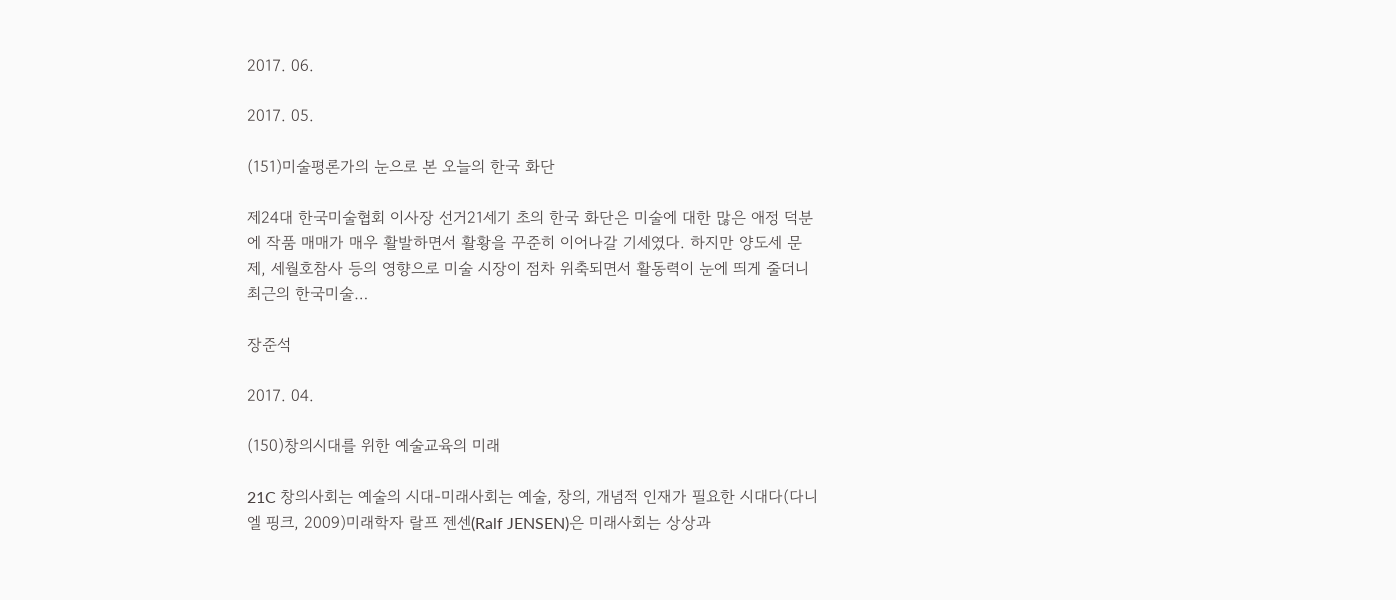2017. 06.

2017. 05.

(151)미술평론가의 눈으로 본 오늘의 한국 화단

제24대 한국미술협회 이사장 선거21세기 초의 한국 화단은 미술에 대한 많은 애정 덕분에 작품 매매가 매우 활발하면서 활황을 꾸준히 이어나갈 기세였다. 하지만 양도세 문제, 세월호참사 등의 영향으로 미술 시장이 점차 위축되면서 활동력이 눈에 띄게 줄더니 최근의 한국미술…

장준석

2017. 04.

(150)창의시대를 위한 예술교육의 미래

21C 창의사회는 예술의 시대-미래사회는 예술, 창의, 개념적 인재가 필요한 시대다(다니엘 핑크, 2009)미래학자 랄프 젠센(Ralf JENSEN)은 미래사회는 상상과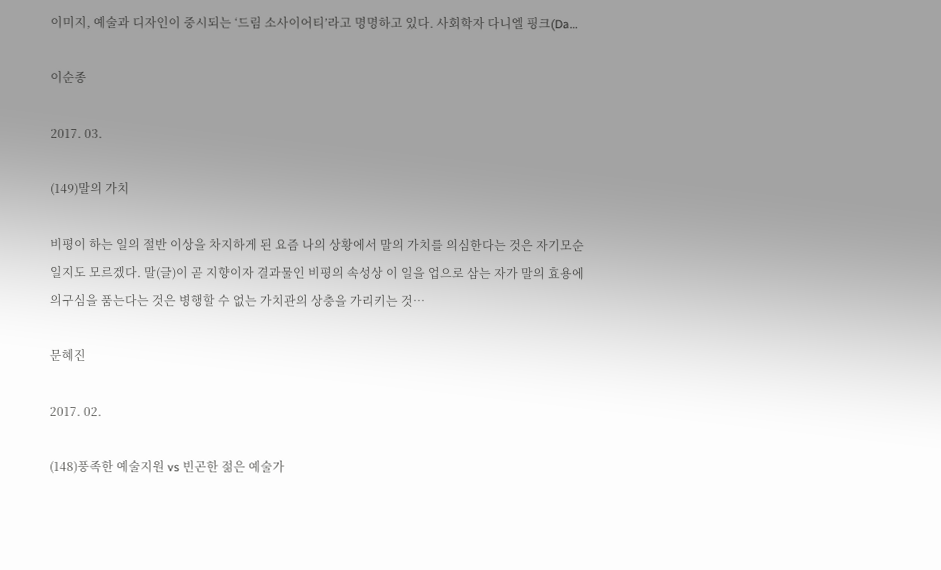이미지, 예술과 디자인이 중시되는 ‘드림 소사이어티’라고 명명하고 있다. 사회학자 다니엘 핑크(Da…

이순종

2017. 03.

(149)말의 가치

비평이 하는 일의 절반 이상을 차지하게 된 요즘 나의 상황에서 말의 가치를 의심한다는 것은 자기모순일지도 모르겠다. 말(글)이 곧 지향이자 결과물인 비평의 속성상 이 일을 업으로 삼는 자가 말의 효용에 의구심을 품는다는 것은 병행할 수 없는 가치관의 상충을 가리키는 것…

문혜진

2017. 02.

(148)풍족한 예술지원 vs 빈곤한 젊은 예술가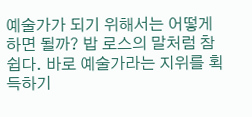예술가가 되기 위해서는 어떻게 하면 될까? 밥 로스의 말처럼 참 쉽다. 바로 예술가라는 지위를 획득하기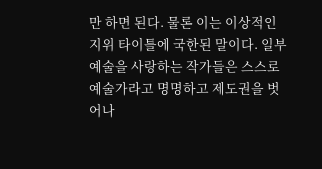만 하면 된다. 물론 이는 이상적인 지위 타이틀에 국한된 말이다. 일부 예술을 사랑하는 작가들은 스스로 예술가라고 명명하고 제도권을 벗어나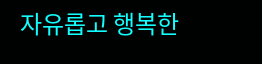자유롭고 행복한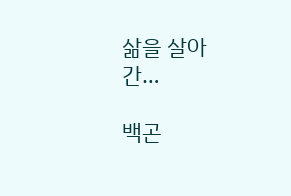삶을 살아간…

백곤